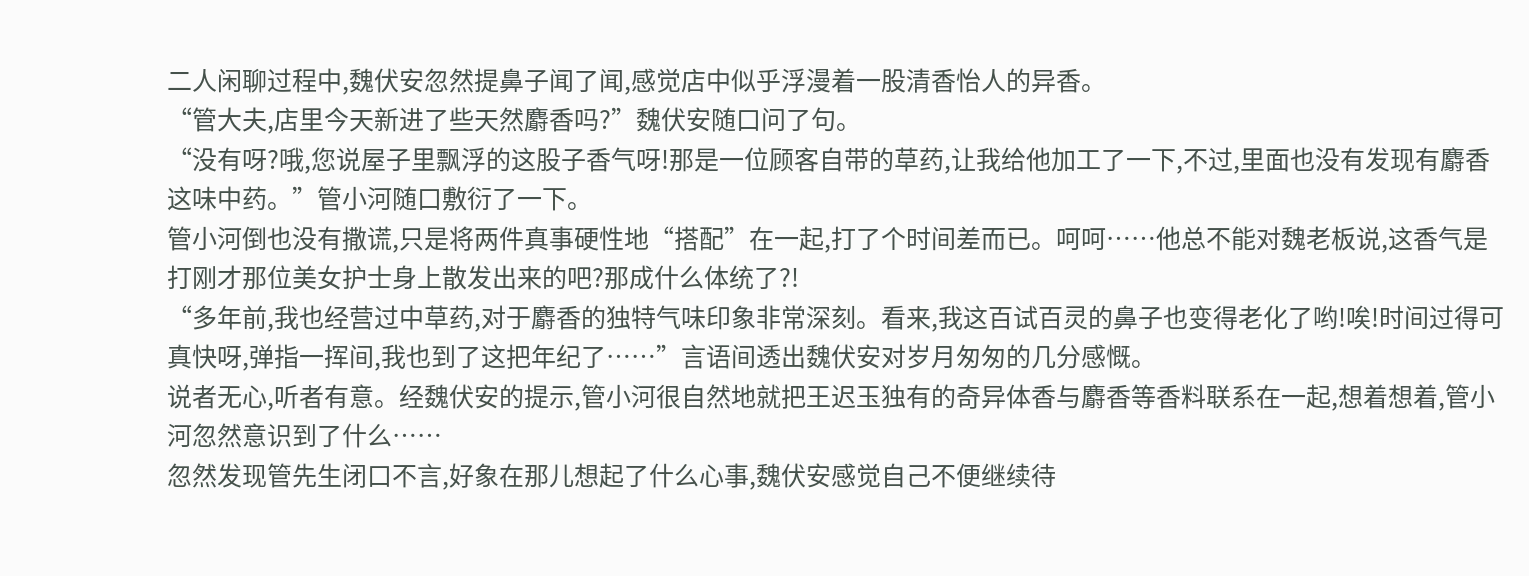二人闲聊过程中,魏伏安忽然提鼻子闻了闻,感觉店中似乎浮漫着一股清香怡人的异香。
“管大夫,店里今天新进了些天然麝香吗?”魏伏安随口问了句。
“没有呀?哦,您说屋子里飘浮的这股子香气呀!那是一位顾客自带的草药,让我给他加工了一下,不过,里面也没有发现有麝香这味中药。”管小河随口敷衍了一下。
管小河倒也没有撒谎,只是将两件真事硬性地“搭配”在一起,打了个时间差而已。呵呵……他总不能对魏老板说,这香气是打刚才那位美女护士身上散发出来的吧?那成什么体统了?!
“多年前,我也经营过中草药,对于麝香的独特气味印象非常深刻。看来,我这百试百灵的鼻子也变得老化了哟!唉!时间过得可真快呀,弹指一挥间,我也到了这把年纪了……”言语间透出魏伏安对岁月匆匆的几分感慨。
说者无心,听者有意。经魏伏安的提示,管小河很自然地就把王迟玉独有的奇异体香与麝香等香料联系在一起,想着想着,管小河忽然意识到了什么……
忽然发现管先生闭口不言,好象在那儿想起了什么心事,魏伏安感觉自己不便继续待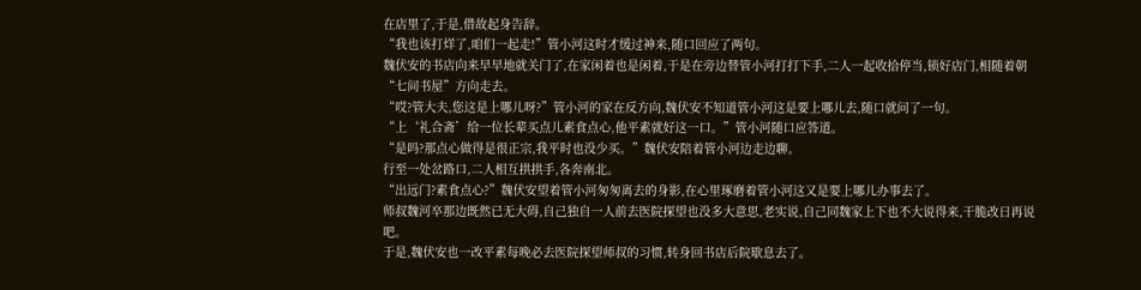在店里了,于是,借故起身告辞。
“我也该打烊了,咱们一起走!”管小河这时才缓过神来,随口回应了两句。
魏伏安的书店向来早早地就关门了,在家闲着也是闲着,于是在旁边替管小河打打下手,二人一起收拾停当,锁好店门,相随着朝“七间书屋”方向走去。
“哎?管大夫,您这是上哪儿呀?”管小河的家在反方向,魏伏安不知道管小河这是要上哪儿去,随口就问了一句。
“上‘礼合斋’给一位长辈买点儿素食点心,他平素就好这一口。”管小河随口应答道。
“是吗?那点心做得是很正宗,我平时也没少买。”魏伏安陪着管小河边走边聊。
行至一处岔路口,二人相互拱拱手,各奔南北。
“出远门?素食点心?”魏伏安望着管小河匆匆离去的身影,在心里琢磨着管小河这又是要上哪儿办事去了。
师叔魏河卒那边既然已无大碍,自己独自一人前去医院探望也没多大意思,老实说,自己同魏家上下也不大说得来,干脆改日再说吧。
于是,魏伏安也一改平素每晚必去医院探望师叔的习惯,转身回书店后院歇息去了。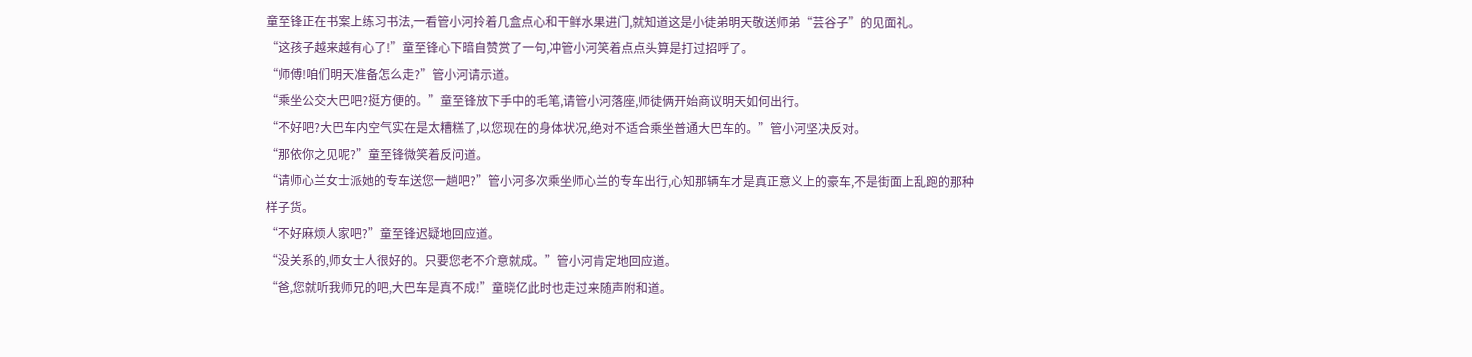童至锋正在书案上练习书法,一看管小河拎着几盒点心和干鲜水果进门,就知道这是小徒弟明天敬送师弟“芸谷子”的见面礼。
“这孩子越来越有心了!”童至锋心下暗自赞赏了一句,冲管小河笑着点点头算是打过招呼了。
“师傅!咱们明天准备怎么走?”管小河请示道。
“乘坐公交大巴吧?挺方便的。”童至锋放下手中的毛笔,请管小河落座,师徒俩开始商议明天如何出行。
“不好吧?大巴车内空气实在是太糟糕了,以您现在的身体状况,绝对不适合乘坐普通大巴车的。”管小河坚决反对。
“那依你之见呢?”童至锋微笑着反问道。
“请师心兰女士派她的专车送您一趟吧?”管小河多次乘坐师心兰的专车出行,心知那辆车才是真正意义上的豪车,不是街面上乱跑的那种样子货。
“不好麻烦人家吧?”童至锋迟疑地回应道。
“没关系的,师女士人很好的。只要您老不介意就成。”管小河肯定地回应道。
“爸,您就听我师兄的吧,大巴车是真不成!”童晓亿此时也走过来随声附和道。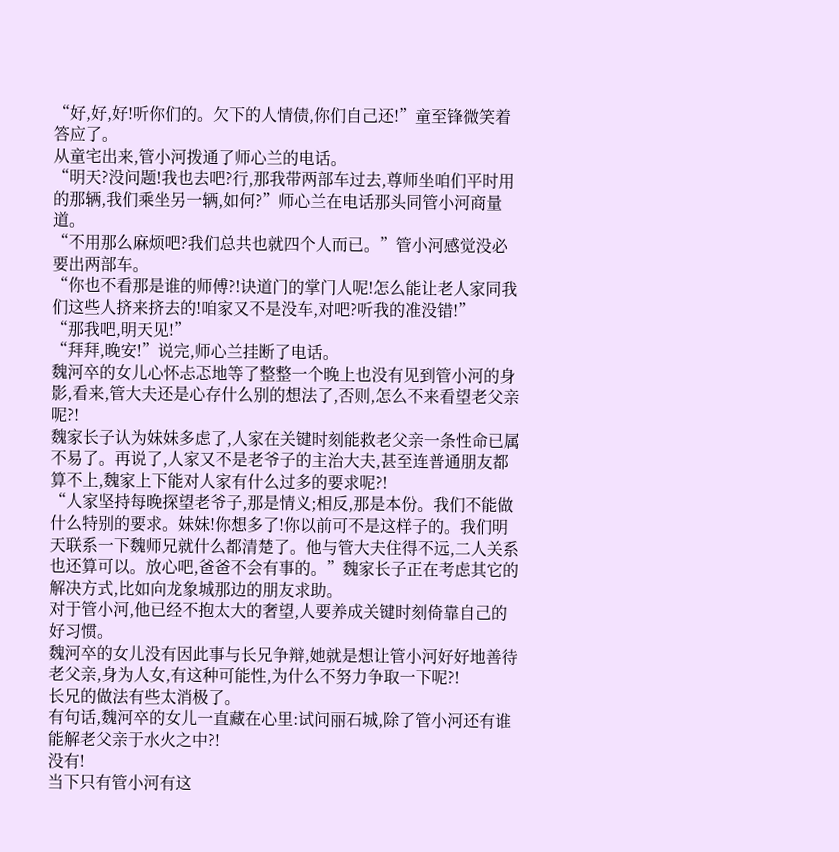“好,好,好!听你们的。欠下的人情债,你们自己还!”童至锋微笑着答应了。
从童宅出来,管小河拨通了师心兰的电话。
“明天?没问题!我也去吧?行,那我带两部车过去,尊师坐咱们平时用的那辆,我们乘坐另一辆,如何?”师心兰在电话那头同管小河商量道。
“不用那么麻烦吧?我们总共也就四个人而已。”管小河感觉没必要出两部车。
“你也不看那是谁的师傅?!诀道门的掌门人呢!怎么能让老人家同我们这些人挤来挤去的!咱家又不是没车,对吧?听我的准没错!”
“那我吧,明天见!”
“拜拜,晚安!”说完,师心兰挂断了电话。
魏河卒的女儿心怀忐忑地等了整整一个晚上也没有见到管小河的身影,看来,管大夫还是心存什么别的想法了,否则,怎么不来看望老父亲呢?!
魏家长子认为妹妹多虑了,人家在关键时刻能救老父亲一条性命已属不易了。再说了,人家又不是老爷子的主治大夫,甚至连普通朋友都算不上,魏家上下能对人家有什么过多的要求呢?!
“人家坚持每晚探望老爷子,那是情义;相反,那是本份。我们不能做什么特别的要求。妹妹!你想多了!你以前可不是这样子的。我们明天联系一下魏师兄就什么都清楚了。他与管大夫住得不远,二人关系也还算可以。放心吧,爸爸不会有事的。”魏家长子正在考虑其它的解决方式,比如向龙象城那边的朋友求助。
对于管小河,他已经不抱太大的奢望,人要养成关键时刻倚靠自己的好习惯。
魏河卒的女儿没有因此事与长兄争辩,她就是想让管小河好好地善待老父亲,身为人女,有这种可能性,为什么不努力争取一下呢?!
长兄的做法有些太消极了。
有句话,魏河卒的女儿一直藏在心里:试问丽石城,除了管小河还有谁能解老父亲于水火之中?!
没有!
当下只有管小河有这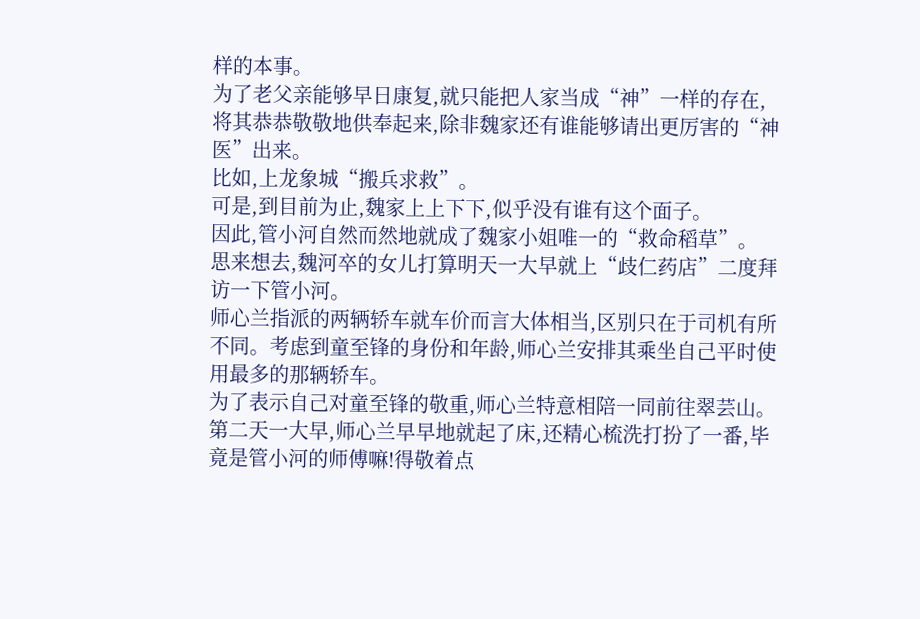样的本事。
为了老父亲能够早日康复,就只能把人家当成“神”一样的存在,将其恭恭敬敬地供奉起来,除非魏家还有谁能够请出更厉害的“神医”出来。
比如,上龙象城“搬兵求救”。
可是,到目前为止,魏家上上下下,似乎没有谁有这个面子。
因此,管小河自然而然地就成了魏家小姐唯一的“救命稻草”。
思来想去,魏河卒的女儿打算明天一大早就上“歧仁药店”二度拜访一下管小河。
师心兰指派的两辆轿车就车价而言大体相当,区别只在于司机有所不同。考虑到童至锋的身份和年龄,师心兰安排其乘坐自己平时使用最多的那辆轿车。
为了表示自己对童至锋的敬重,师心兰特意相陪一同前往翠芸山。
第二天一大早,师心兰早早地就起了床,还精心梳洗打扮了一番,毕竟是管小河的师傅嘛!得敬着点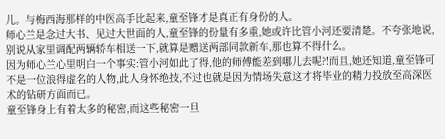儿。与梅西海那样的中医高手比起来,童至锋才是真正有身份的人。
师心兰是念过大书、见过大世面的人,童至锋的份量有多重,她或许比管小河还要清楚。不夸张地说,别说从家里调配两辆轿车相送一下,就算是赠送两部同款新车,那也算不得什么。
因为师心兰心里明白一个事实:管小河如此了得,他的师傅能差到哪儿去呢?!而且,她还知道,童至锋可不是一位浪得虚名的人物,此人身怀绝技,不过也就是因为情场失意这才将毕业的精力投放至高深医术的钻研方面而已。
童至锋身上有着太多的秘密,而这些秘密一旦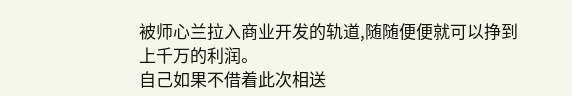被师心兰拉入商业开发的轨道,随随便便就可以挣到上千万的利润。
自己如果不借着此次相送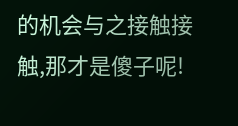的机会与之接触接触,那才是傻子呢!